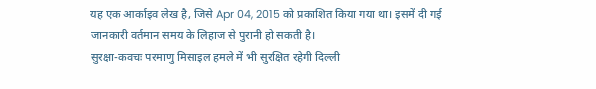यह एक आर्काइव लेख है, जिसे Apr 04, 2015 को प्रकाशित किया गया था। इसमें दी गई जानकारी वर्तमान समय के लिहाज से पुरानी हो सकती है।
सुरक्षा-कवचः परमाणु मिसाइल हमले में भी सुरक्षित रहेगी दिल्ली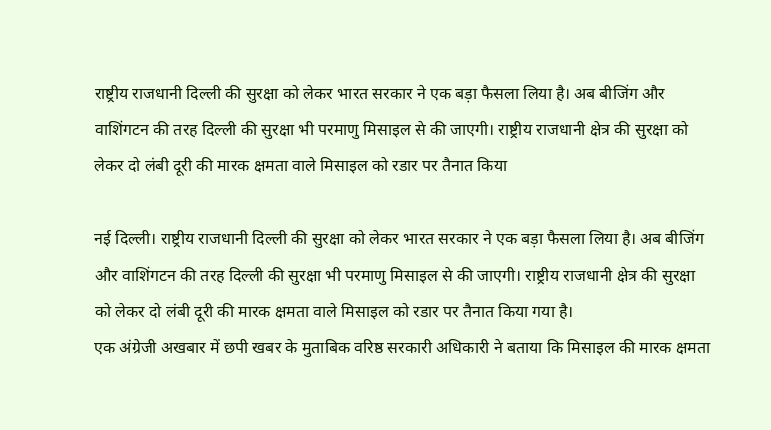राष्ट्रीय राजधानी दिल्ली की सुरक्षा को लेकर भारत सरकार ने एक बड़ा फैसला लिया है। अब बीजिंग और वाशिंगटन की तरह दिल्ली की सुरक्षा भी परमाणु मिसाइल से की जाएगी। राष्ट्रीय राजधानी क्षेत्र की सुरक्षा को लेकर दो लंबी दूरी की मारक क्षमता वाले मिसाइल को रडार पर तैनात किया

नई दिल्ली। राष्ट्रीय राजधानी दिल्ली की सुरक्षा को लेकर भारत सरकार ने एक बड़ा फैसला लिया है। अब बीजिंग और वाशिंगटन की तरह दिल्ली की सुरक्षा भी परमाणु मिसाइल से की जाएगी। राष्ट्रीय राजधानी क्षेत्र की सुरक्षा को लेकर दो लंबी दूरी की मारक क्षमता वाले मिसाइल को रडार पर तैनात किया गया है।
एक अंग्रेजी अखबार में छपी खबर के मुताबिक वरिष्ठ सरकारी अधिकारी ने बताया कि मिसाइल की मारक क्षमता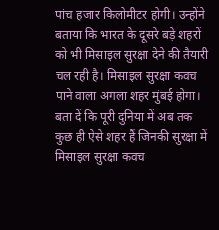पांच हजार किलोमीटर होगी। उन्होंने बताया कि भारत के दूसरे बड़े शहरों को भी मिसाइल सुरक्षा देने की तैयारी चल रही है। मिसाइल सुरक्षा कवच पाने वाला अगला शहर मुंबई होगा।
बता दें कि पूरी दुनिया में अब तक कुछ ही ऐसे शहर हैं जिनकी सुरक्षा में मिसाइल सुरक्षा कवच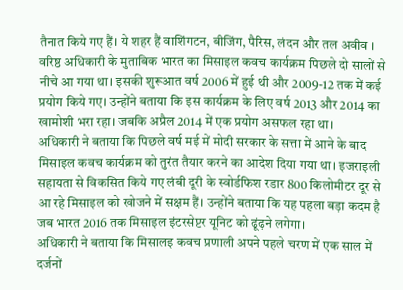तैनात किये गए हैं। ये शहर हैं वाशिंगटन, बीजिंग, पैरिस, लंदन और तल अवीव ।
वरिष्ठ अधिकारी के मुताबिक भारत का मिसाइल कवच कार्यक्रम पिछले दो सालों से नीचे आ गया था। इसकी शुरूआत वर्ष 2006 में हुई थी और 2009-12 तक में कई प्रयोग किये गए। उन्होंने बताया कि इस कार्यक्रम के लिए वर्ष 2013 और 2014 का खामोशी भरा रहा। जबकि अप्रैल 2014 में एक प्रयोग असफल रहा था।
अधिकारी ने बताया कि पिछले वर्ष मई में मोदी सरकार के सत्ता में आने के बाद मिसाइल कवच कार्यक्रम को तुरंत तैयार करने का आदेश दिया गया था। इजराइली सहायता से विकसित किये गए लंबी दूरी के स्वोर्डफिश रडार 800 किलोमीटर दूर से आ रहे मिसाइल को खोजने में सक्षम हैं। उन्होंने बताया कि यह पहला बड़ा कदम है जब भारत 2016 तक मिसाइल इंटरसेप्टर यूनिट को ढूंढ़ने लगेगा।
अधिकारी ने बताया कि मिसालइ कवच प्रणाली अपने पहले चरण में एक साल में दर्जनों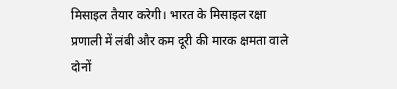मिसाइल तैयार करेगी। भारत के मिसाइल रक्षा प्रणाली में लंबी और कम दूरी की मारक क्षमता वाले दोनों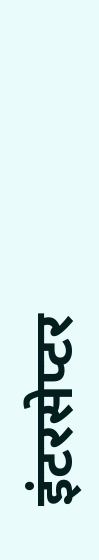इंटरसेप्टर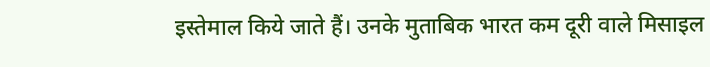इस्तेमाल किये जाते हैं। उनके मुताबिक भारत कम दूरी वाले मिसाइल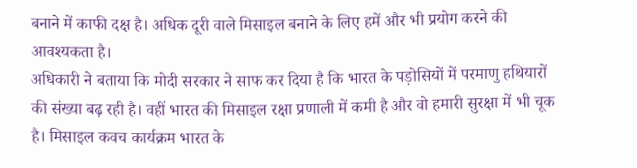बनाने में काफी दक्ष है। अधिक दूरी वाले मिसाइल बनाने के लिए हमें और भी प्रयोग करने की आवश्यकता है।
अधिकारी ने बताया कि मोदी सरकार ने साफ कर दिया है कि भारत के पड़ोसियों में परमाणु हथियारों की संख्या बढ़ रही है। वहीं भारत की मिसाइल रक्षा प्रणाली में कमी है और वो हमारी सुरक्षा में भी चूक है। मिसाइल कवच कार्यक्रम भारत के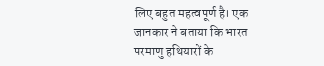लिए बहुत महत्वपूर्ण है। एक जानकार ने बताया कि भारत परमाणु हथियारों के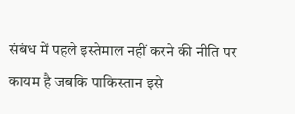संबंध में पहले इस्तेमाल नहीं करने की नीति पर कायम है जबकि पाकिस्तान इसे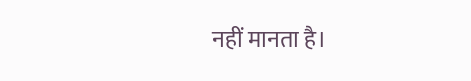नहीं मानता है।